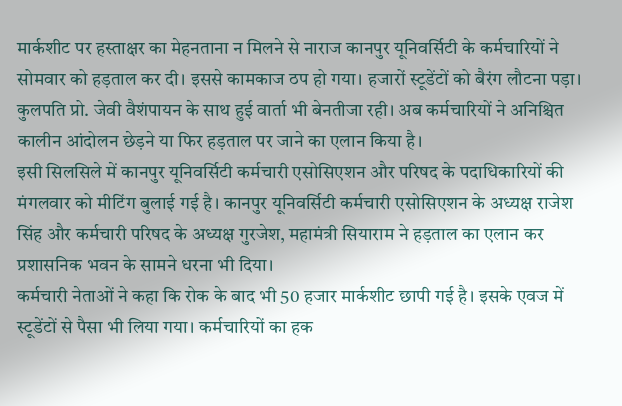मार्कशीट पर हस्ताक्षर का मेहनताना न मिलने से नाराज कानपुर यूनिवर्सिटी के कर्मचारियों ने सोमवार को हड़ताल कर दी। इससे कामकाज ठप हो गया। हजारों स्टूडेंटों को बैरंग लौटना पड़ा। कुलपति प्रो. जेवी वैशंपायन के साथ हुई वार्ता भी बेनतीजा रही। अब कर्मचारियों ने अनिश्चित कालीन आंदोलन छेड़ने या फिर हड़ताल पर जाने का एलान किया है।
इसी सिलसिले में कानपुर यूनिवर्सिटी कर्मचारी एसोसिएशन और परिषद के पदाधिकारियों की मंगलवार को मीटिंग बुलाई गई है। कानपुर यूनिवर्सिटी कर्मचारी एसोसिएशन के अध्यक्ष राजेश सिंह और कर्मचारी परिषद के अध्यक्ष गुरजेश, महामंत्री सियाराम ने हड़ताल का एलान कर प्रशासनिक भवन के सामने धरना भी दिया।
कर्मचारी नेताओं ने कहा कि रोक के बाद भी 50 हजार मार्कशीट छापी गई है। इसके एवज में स्टूडेंटों से पैसा भी लिया गया। कर्मचारियों का हक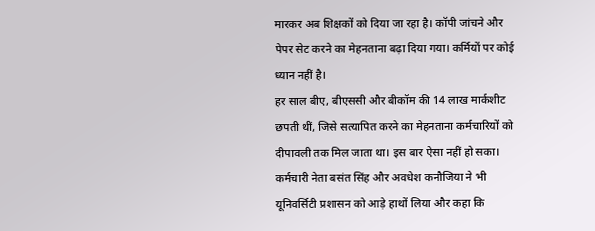मारकर अब शिक्षकों को दिया जा रहा है। कॉपी जांचने और पेपर सेट करने का मेहनताना बढ़ा दिया गया। कर्मियों पर कोई ध्यान नहीं है।
हर साल बीए, बीएससी और बीकॉम की 14 लाख मार्कशीट छपती थीं, जिसे सत्यापित करने का मेहनताना कर्मचारियों को दीपावली तक मिल जाता था। इस बार ऐसा नहीं हो सका। कर्मचारी नेता बसंत सिंह और अवधेश कनौजिया ने भी यूनिवर्सिटी प्रशासन को आड़े हाथों लिया और कहा कि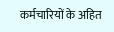कर्मचारियों के अहित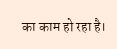का काम हो रहा है।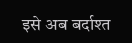इसे अब बर्दाश्त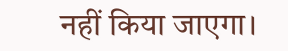नहीं किया जाएगा।